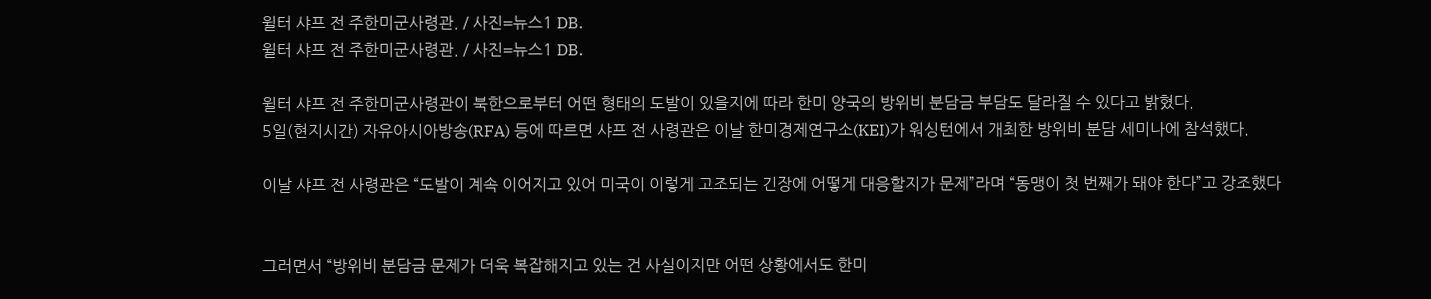윌터 샤프 전 주한미군사령관. / 사진=뉴스1 DB.
윌터 샤프 전 주한미군사령관. / 사진=뉴스1 DB.

윌터 샤프 전 주한미군사령관이 북한으로부터 어떤 형태의 도발이 있을지에 따라 한미 양국의 방위비 분담금 부담도 달라질 수 있다고 밝혔다.
5일(현지시간) 자유아시아방송(RFA) 등에 따르면 샤프 전 사령관은 이날 한미경제연구소(KEI)가 워싱턴에서 개최한 방위비 분담 세미나에 참석했다.

이날 샤프 전 사령관은 “도발이 계속 이어지고 있어 미국이 이렇게 고조되는 긴장에 어떻게 대응할지가 문제”라며 “동맹이 첫 번째가 돼야 한다”고 강조했다


그러면서 “방위비 분담금 문제가 더욱 복잡해지고 있는 건 사실이지만 어떤 상황에서도 한미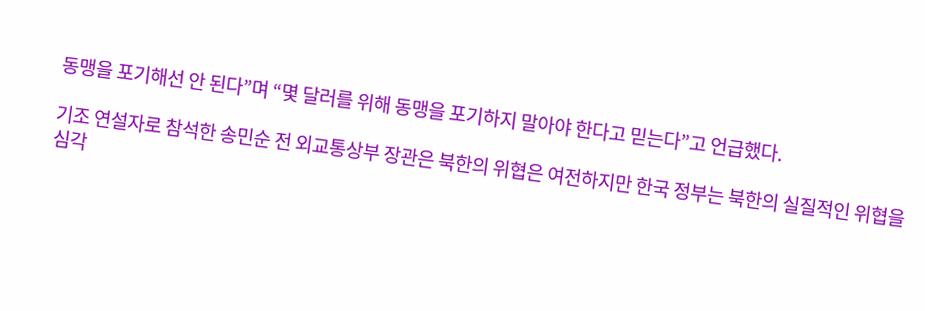동맹을 포기해선 안 된다”며 “몇 달러를 위해 동맹을 포기하지 말아야 한다고 믿는다”고 언급했다.

기조 연설자로 참석한 송민순 전 외교통상부 장관은 북한의 위협은 여전하지만 한국 정부는 북한의 실질적인 위협을 심각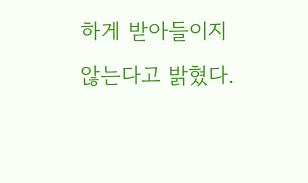하게 받아들이지 않는다고 밝혔다.